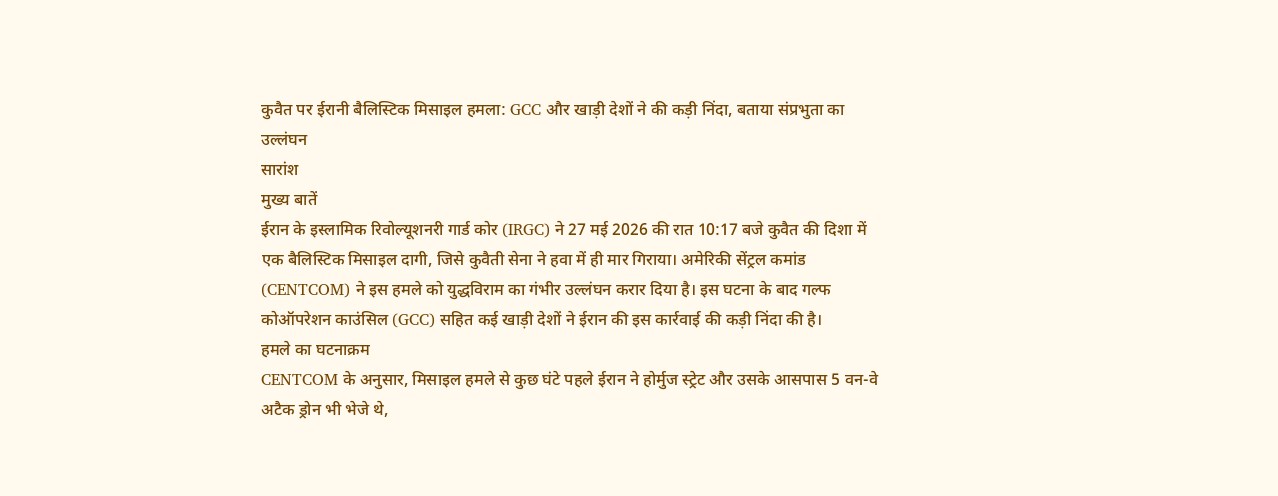कुवैत पर ईरानी बैलिस्टिक मिसाइल हमला: GCC और खाड़ी देशों ने की कड़ी निंदा, बताया संप्रभुता का उल्लंघन
सारांश
मुख्य बातें
ईरान के इस्लामिक रिवोल्यूशनरी गार्ड कोर (IRGC) ने 27 मई 2026 की रात 10:17 बजे कुवैत की दिशा में एक बैलिस्टिक मिसाइल दागी, जिसे कुवैती सेना ने हवा में ही मार गिराया। अमेरिकी सेंट्रल कमांड (CENTCOM) ने इस हमले को युद्धविराम का गंभीर उल्लंघन करार दिया है। इस घटना के बाद गल्फ कोऑपरेशन काउंसिल (GCC) सहित कई खाड़ी देशों ने ईरान की इस कार्रवाई की कड़ी निंदा की है।
हमले का घटनाक्रम
CENTCOM के अनुसार, मिसाइल हमले से कुछ घंटे पहले ईरान ने होर्मुज स्ट्रेट और उसके आसपास 5 वन-वे अटैक ड्रोन भी भेजे थे,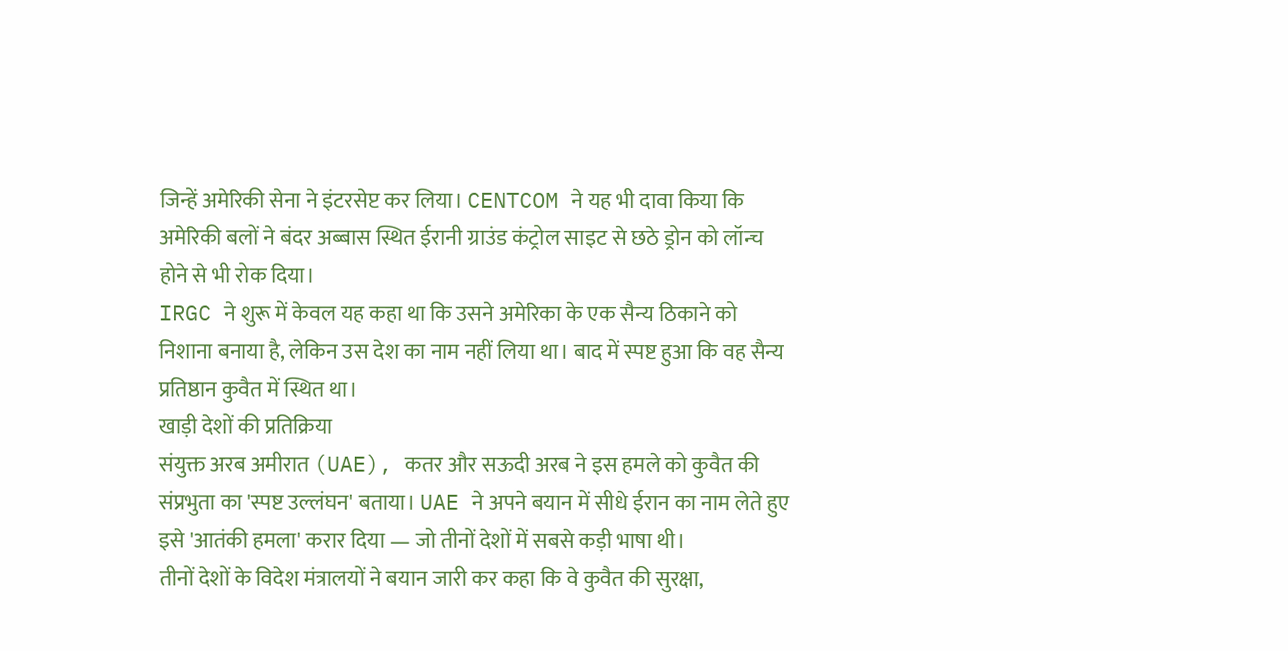जिन्हें अमेरिकी सेना ने इंटरसेप्ट कर लिया। CENTCOM ने यह भी दावा किया कि अमेरिकी बलों ने बंदर अब्बास स्थित ईरानी ग्राउंड कंट्रोल साइट से छठे ड्रोन को लॉन्च होने से भी रोक दिया।
IRGC ने शुरू में केवल यह कहा था कि उसने अमेरिका के एक सैन्य ठिकाने को निशाना बनाया है, लेकिन उस देश का नाम नहीं लिया था। बाद में स्पष्ट हुआ कि वह सैन्य प्रतिष्ठान कुवैत में स्थित था।
खाड़ी देशों की प्रतिक्रिया
संयुक्त अरब अमीरात (UAE), कतर और सऊदी अरब ने इस हमले को कुवैत की संप्रभुता का 'स्पष्ट उल्लंघन' बताया। UAE ने अपने बयान में सीधे ईरान का नाम लेते हुए इसे 'आतंकी हमला' करार दिया — जो तीनों देशों में सबसे कड़ी भाषा थी।
तीनों देशों के विदेश मंत्रालयों ने बयान जारी कर कहा कि वे कुवैत की सुरक्षा,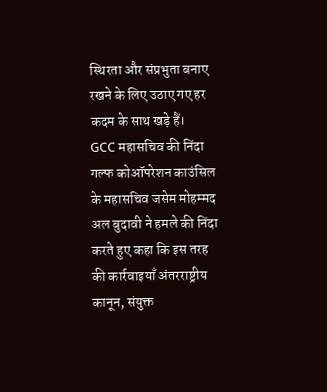स्थिरता और संप्रभुता बनाए रखने के लिए उठाए गए हर कदम के साथ खड़े हैं।
GCC महासचिव की निंदा
गल्फ कोऑपरेशन काउंसिल के महासचिव जसेम मोहम्मद अल बुदावी ने हमले की निंदा करते हुए कहा कि इस तरह की कार्रवाइयाँ अंतरराष्ट्रीय कानून, संयुक्त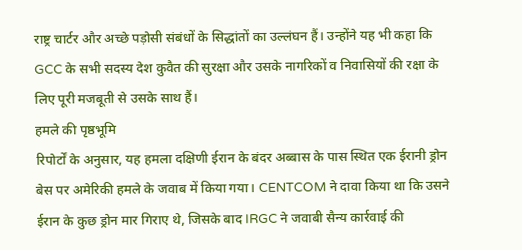राष्ट्र चार्टर और अच्छे पड़ोसी संबंधों के सिद्धांतों का उल्लंघन हैं। उन्होंने यह भी कहा कि GCC के सभी सदस्य देश कुवैत की सुरक्षा और उसके नागरिकों व निवासियों की रक्षा के लिए पूरी मजबूती से उसके साथ हैं।
हमले की पृष्ठभूमि
रिपोर्टों के अनुसार, यह हमला दक्षिणी ईरान के बंदर अब्बास के पास स्थित एक ईरानी ड्रोन बेस पर अमेरिकी हमले के जवाब में किया गया। CENTCOM ने दावा किया था कि उसने ईरान के कुछ ड्रोन मार गिराए थे, जिसके बाद IRGC ने जवाबी सैन्य कार्रवाई की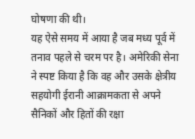घोषणा की थी।
यह ऐसे समय में आया है जब मध्य पूर्व में तनाव पहले से चरम पर है। अमेरिकी सेना ने स्पष्ट किया है कि वह और उसके क्षेत्रीय सहयोगी ईरानी आक्रामकता से अपने सैनिकों और हितों की रक्षा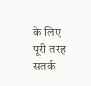के लिए पूरी तरह सतर्क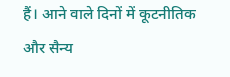हैं। आने वाले दिनों में कूटनीतिक और सैन्य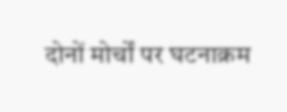दोनों मोर्चों पर घटनाक्रम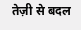तेज़ी से बदल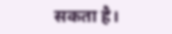सकता है।